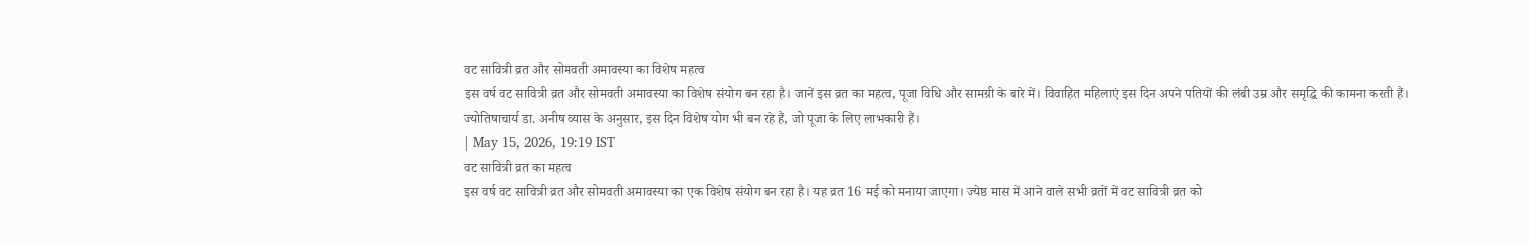वट सावित्री व्रत और सोमवती अमावस्या का विशेष महत्व
इस वर्ष वट सावित्री व्रत और सोमवती अमावस्या का विशेष संयोग बन रहा है। जानें इस व्रत का महत्व, पूजा विधि और सामग्री के बारे में। विवाहित महिलाएं इस दिन अपने पतियों की लंबी उम्र और समृद्धि की कामना करती हैं। ज्योतिषाचार्य डा. अनीष व्यास के अनुसार, इस दिन विशेष योग भी बन रहे हैं, जो पूजा के लिए लाभकारी हैं।
| May 15, 2026, 19:19 IST
वट सावित्री व्रत का महत्व
इस वर्ष वट सावित्री व्रत और सोमवती अमावस्या का एक विशेष संयोग बन रहा है। यह व्रत 16 मई को मनाया जाएगा। ज्येष्ठ मास में आने वाले सभी व्रतों में वट सावित्री व्रत को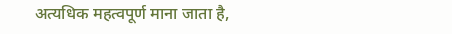अत्यधिक महत्वपूर्ण माना जाता है,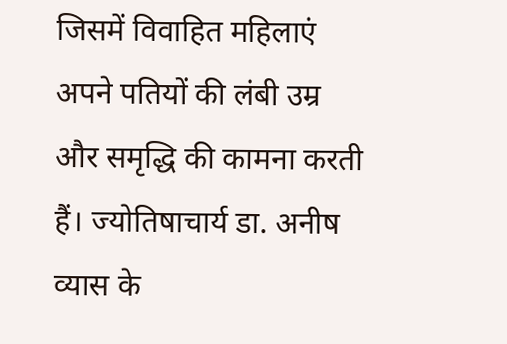जिसमें विवाहित महिलाएं अपने पतियों की लंबी उम्र और समृद्धि की कामना करती हैं। ज्योतिषाचार्य डा. अनीष व्यास के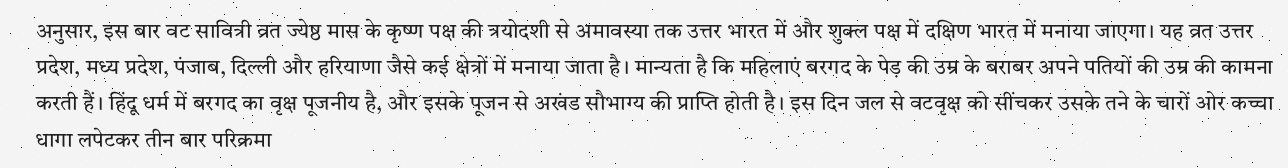अनुसार, इस बार वट सावित्री व्रत ज्येष्ठ मास के कृष्ण पक्ष की त्रयोदशी से अमावस्या तक उत्तर भारत में और शुक्ल पक्ष में दक्षिण भारत में मनाया जाएगा। यह व्रत उत्तर प्रदेश, मध्य प्रदेश, पंजाब, दिल्ली और हरियाणा जैसे कई क्षेत्रों में मनाया जाता है। मान्यता है कि महिलाएं बरगद के पेड़ की उम्र के बराबर अपने पतियों की उम्र की कामना करती हैं। हिंदू धर्म में बरगद का वृक्ष पूजनीय है, और इसके पूजन से अखंड सौभाग्य की प्राप्ति होती है। इस दिन जल से वटवृक्ष को सींचकर उसके तने के चारों ओर कच्चा धागा लपेटकर तीन बार परिक्रमा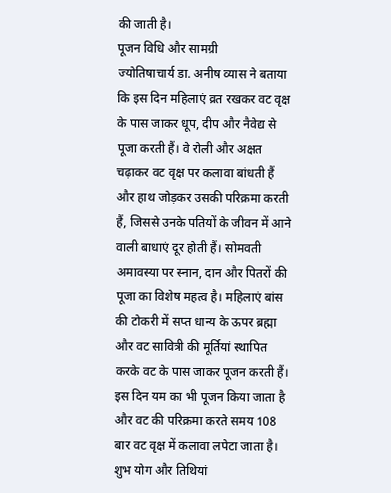की जाती है।
पूजन विधि और सामग्री
ज्योतिषाचार्य डा. अनीष व्यास ने बताया कि इस दिन महिलाएं व्रत रखकर वट वृक्ष के पास जाकर धूप, दीप और नैवेद्य से पूजा करती हैं। वे रोली और अक्षत चढ़ाकर वट वृक्ष पर कलावा बांधती हैं और हाथ जोड़कर उसकी परिक्रमा करती हैं, जिससे उनके पतियों के जीवन में आने वाली बाधाएं दूर होती हैं। सोमवती अमावस्या पर स्नान, दान और पितरों की पूजा का विशेष महत्व है। महिलाएं बांस की टोकरी में सप्त धान्य के ऊपर ब्रह्मा और वट सावित्री की मूर्तियां स्थापित करके वट के पास जाकर पूजन करती हैं। इस दिन यम का भी पूजन किया जाता है और वट की परिक्रमा करते समय 108 बार वट वृक्ष में कलावा लपेटा जाता है।
शुभ योग और तिथियां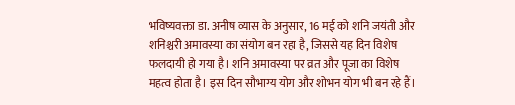भविष्यवक्ता डा. अनीष व्यास के अनुसार, 16 मई को शनि जयंती और शनिश्चरी अमावस्या का संयोग बन रहा है, जिससे यह दिन विशेष फलदायी हो गया है। शनि अमावस्या पर व्रत और पूजा का विशेष महत्व होता है। इस दिन सौभाग्य योग और शोभन योग भी बन रहे हैं।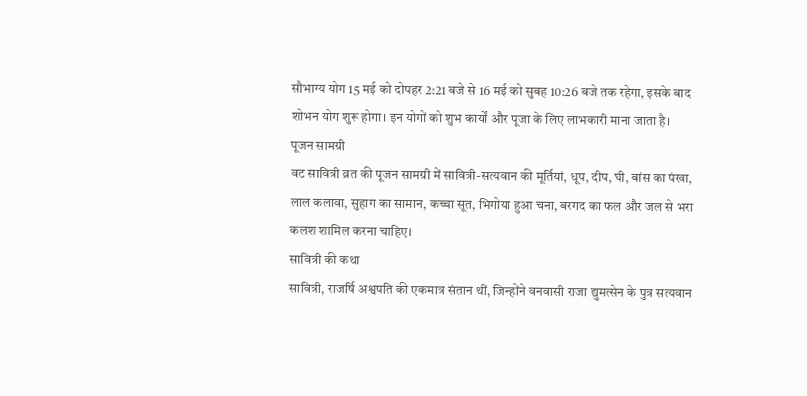सौभाग्य योग 15 मई को दोपहर 2:21 बजे से 16 मई को सुबह 10:26 बजे तक रहेगा, इसके बाद शोभन योग शुरू होगा। इन योगों को शुभ कार्यों और पूजा के लिए लाभकारी माना जाता है।
पूजन सामग्री
वट सावित्री व्रत की पूजन सामग्री में सावित्री-सत्यवान की मूर्तियां, धूप, दीप, घी, बांस का पंखा, लाल कलावा, सुहाग का सामान, कच्चा सूत, भिगोया हुआ चना, बरगद का फल और जल से भरा कलश शामिल करना चाहिए।
सावित्री की कथा
सावित्री, राजर्षि अश्वपति की एकमात्र संतान थीं, जिन्होंने वनवासी राजा द्युमत्सेन के पुत्र सत्यवान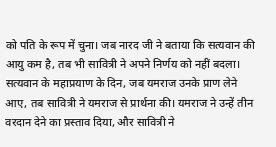को पति के रूप में चुना। जब नारद जी ने बताया कि सत्यवान की आयु कम है, तब भी सावित्री ने अपने निर्णय को नहीं बदला। सत्यवान के महाप्रयाण के दिन, जब यमराज उनके प्राण लेने आए, तब सावित्री ने यमराज से प्रार्थना की। यमराज ने उन्हें तीन वरदान देने का प्रस्ताव दिया, और सावित्री ने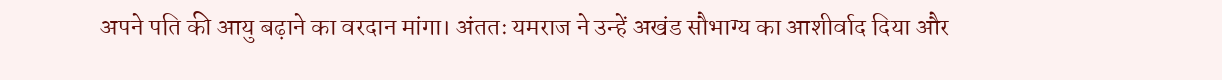अपने पति की आयु बढ़ाने का वरदान मांगा। अंततः यमराज ने उन्हें अखंड सौभाग्य का आशीर्वाद दिया और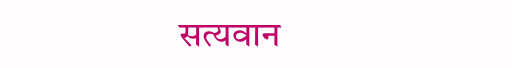सत्यवान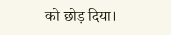को छोड़ दिया।